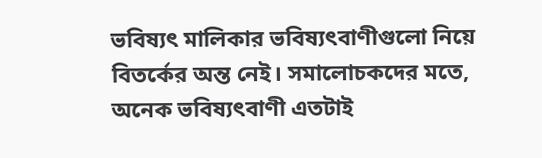ভবিষ্যৎ মালিকার ভবিষ্যৎবাণীগুলো নিয়ে বিতর্কের অন্ত নেই। সমালোচকদের মতে, অনেক ভবিষ্যৎবাণী এতটাই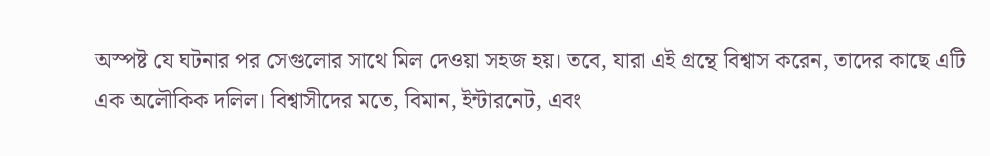অস্পষ্ট যে ঘটনার পর সেগুলোর সাথে মিল দেওয়া সহজ হয়। তবে, যারা এই গ্রন্থে বিশ্বাস করেন, তাদের কাছে এটি এক অলৌকিক দলিল। বিশ্বাসীদের মতে, বিমান, ইন্টারনেট, এবং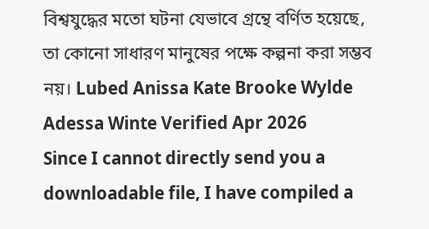বিশ্বযুদ্ধের মতো ঘটনা যেভাবে গ্রন্থে বর্ণিত হয়েছে, তা কোনো সাধারণ মানুষের পক্ষে কল্পনা করা সম্ভব নয়। Lubed Anissa Kate Brooke Wylde Adessa Winte Verified Apr 2026
Since I cannot directly send you a downloadable file, I have compiled a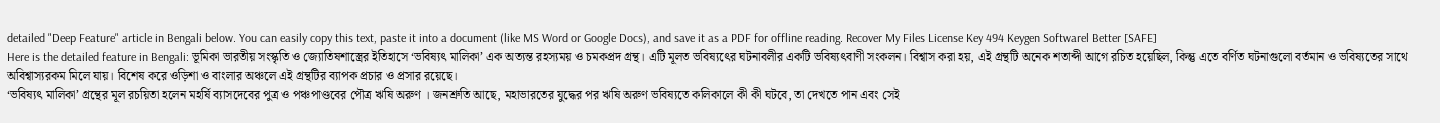detailed "Deep Feature" article in Bengali below. You can easily copy this text, paste it into a document (like MS Word or Google Docs), and save it as a PDF for offline reading. Recover My Files License Key 494 Keygen Softwarel Better [SAFE]
Here is the detailed feature in Bengali: ভূমিকা ভারতীয় সংস্কৃতি ও জ্যোতিষশাস্ত্রের ইতিহাসে ‘ভবিষ্যৎ মালিকা’ এক অত্যন্ত রহস্যময় ও চমকপ্রদ গ্রন্থ। এটি মূলত ভবিষ্যৎের ঘটনাবলীর একটি ভবিষ্যৎবাণী সংকলন। বিশ্বাস করা হয়, এই গ্রন্থটি অনেক শতাব্দী আগে রচিত হয়েছিল, কিন্তু এতে বর্ণিত ঘটনাগুলো বর্তমান ও ভবিষ্যতের সাথে অবিশ্বাস্যরকম মিলে যায়। বিশেষ করে ওড়িশা ও বাংলার অঞ্চলে এই গ্রন্থটির ব্যাপক প্রচার ও প্রসার রয়েছে।
‘ভবিষ্যৎ মালিকা’ গ্রন্থের মূল রচয়িতা হলেন মহর্ষি ব্যাসদেবের পুত্র ও পঞ্চপাণ্ডবের পৌত্র ঋষি অরুণ । জনশ্রুতি আছে, মহাভারতের যুদ্ধের পর ঋষি অরুণ ভবিষ্যতে কলিকালে কী কী ঘটবে, তা দেখতে পান এবং সেই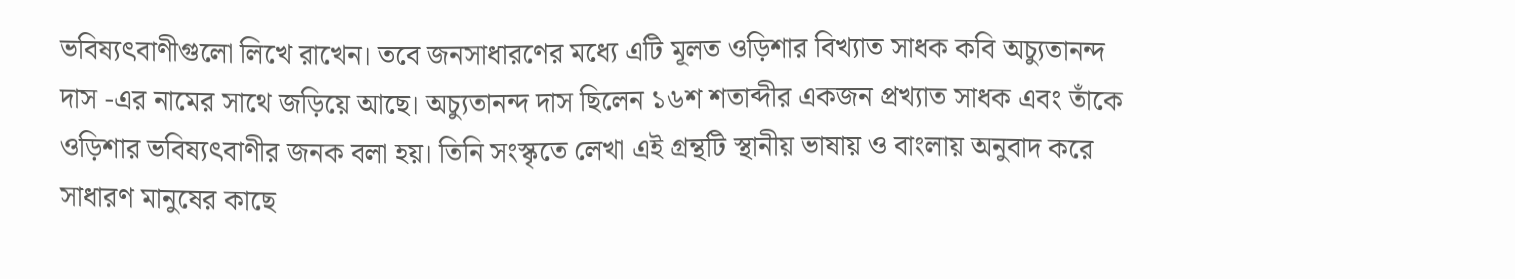ভবিষ্যৎবাণীগুলো লিখে রাখেন। তবে জনসাধারণের মধ্যে এটি মূলত ওড়িশার বিখ্যাত সাধক কবি অচ্যুতানন্দ দাস -এর নামের সাথে জড়িয়ে আছে। অচ্যুতানন্দ দাস ছিলেন ১৬শ শতাব্দীর একজন প্রখ্যাত সাধক এবং তাঁকে ওড়িশার ভবিষ্যৎবাণীর জনক বলা হয়। তিনি সংস্কৃতে লেখা এই গ্রন্থটি স্থানীয় ভাষায় ও বাংলায় অনুবাদ করে সাধারণ মানুষের কাছে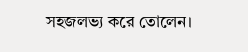সহজলভ্য করে তোলেন।